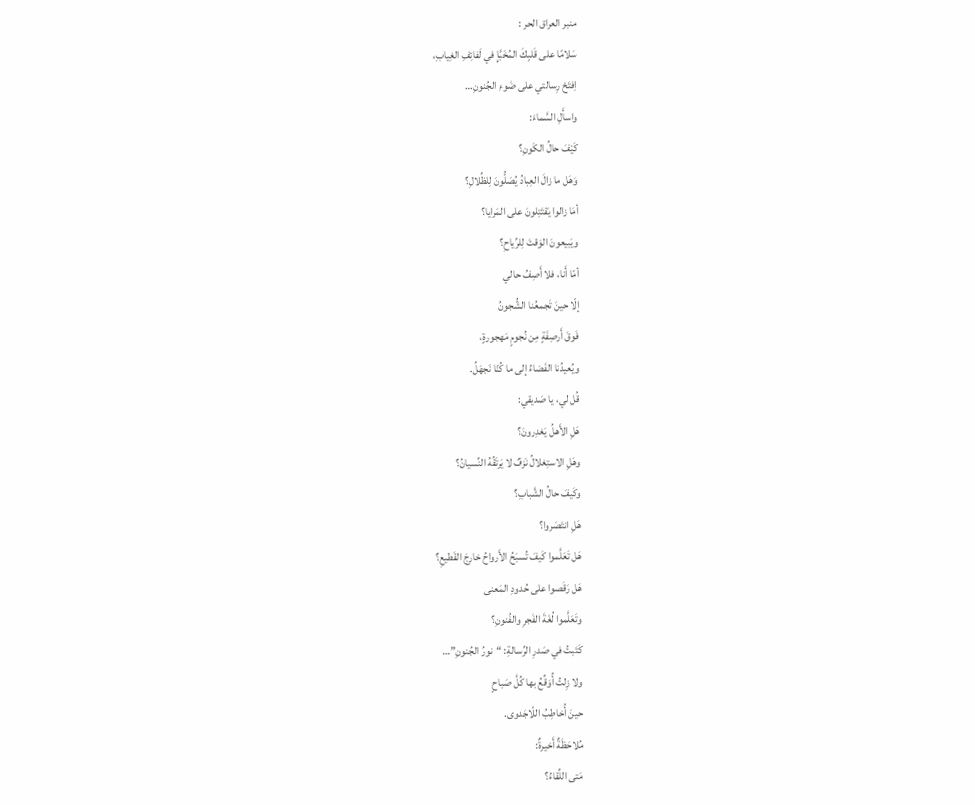منبر العراق الحر :
سَلامًا على قَلبِكَ المُخَبَّإِ في لَفائِفِ الغِيابِ،
اِفتَحْ رِسالتي على ضَوءِ الجُنونِ…
واسأَلِ السَّماءَ:
كَيْفَ حالُ الكَونِ؟
وَهَل ما زالَ العِبادُ يُصَلُّونَ لِلظِّلالِ؟
أمَا زالوا يَقتَتِلونَ على المَرايا؟
ويَبيعونَ الوَقتَ لِلرِّياحِ؟
أمّا أَنا، فلا أَصِفُ حالي
إلّا حينَ تَجمعُنا الشُّجونُ
فَوقَ أَرصِفَةٍ مِن نُجومٍ مَهجورةٍ،
ويُعيدُنا الفَضاءُ إلى ما كُنّا نَجهَلُ.
قُل لي، يا صَديقي:
هَلِ الأَهلُ يَغدِرونَ؟
وهَلِ الاستِغلالُ نَزفٌ لا يَرتَقُهُ النِّسيانُ؟
وكَيفَ حالُ الشَّبابِ؟
هَلِ انتَصَروا؟
هَل تَعَلَّموا كَيفَ تُسبَحُ الأَرواحُ خارِجَ القَطيعِ؟
هَل رَقَصوا على حُدودِ المَعنى
وتَعَلَّموا لُغَةَ الفَجرِ والفُنونِ؟
كَتَبتُ في صَدرِ الرِّسالةِ: “نورُ الجُنونِ”…
ولا زِلتُ أُوَقِّعُ بها كُلَّ صَباحٍ
حينَ أُخاطِبُ اللّاجَدوى.
مُلاحَظَةٌ أَخيرةٌ:
مَتى اللِّقاءُ؟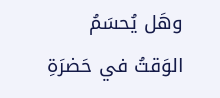وهَل يُحسَمُ الوَقتُ في حَضرَةِ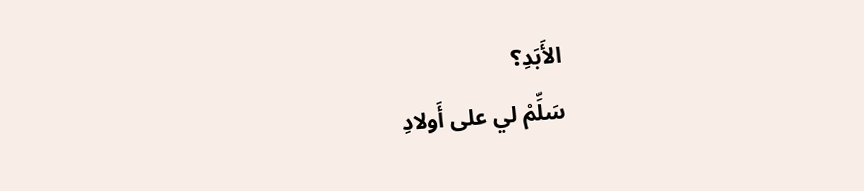الأَبَدِ؟
سَلِّمْ لي على أَولادِ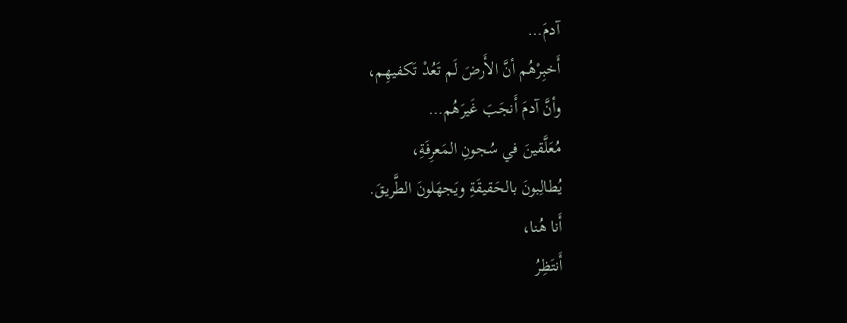آدمَ…
أَخبِرْهُم أنَّ الأَرضَ لَم تَعُدْ تَكفيهِم،
وأنَّ آدمَ أَنجَبَ غَيرَهُم…
مُعَلَّقينَ في سُجونِ المَعرِفَةِ،
يُطالِبونَ بالحَقيقَةِ ويَجهَلونَ الطَّريقَ.
أَنا هُنا،
أَنتَظِرُ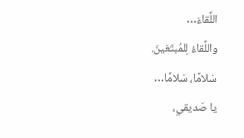اللِّقاءَ…
واللِّقاءُ لِلمُبتَغينَ.
سَلامًا، سَلامًا…
يا صَديقي،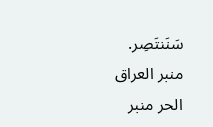سَنَنتَصِر.
منبر العراق الحر منبر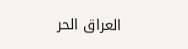العراق الحر